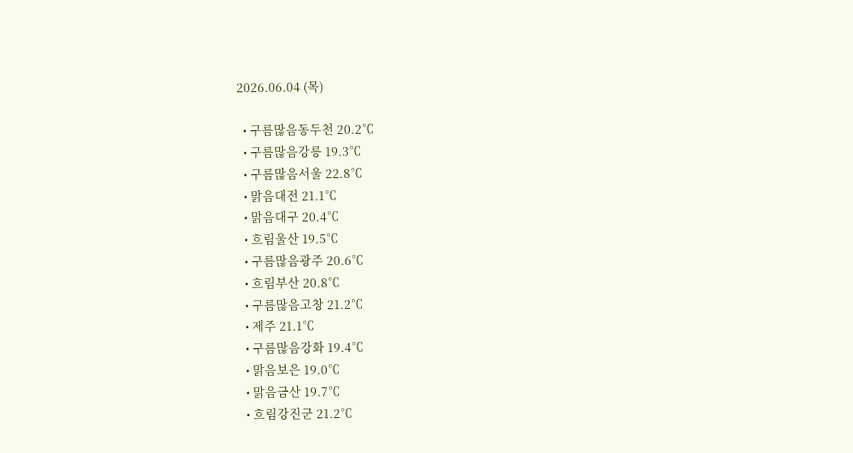2026.06.04 (목)

  • 구름많음동두천 20.2℃
  • 구름많음강릉 19.3℃
  • 구름많음서울 22.8℃
  • 맑음대전 21.1℃
  • 맑음대구 20.4℃
  • 흐림울산 19.5℃
  • 구름많음광주 20.6℃
  • 흐림부산 20.8℃
  • 구름많음고창 21.2℃
  • 제주 21.1℃
  • 구름많음강화 19.4℃
  • 맑음보은 19.0℃
  • 맑음금산 19.7℃
  • 흐림강진군 21.2℃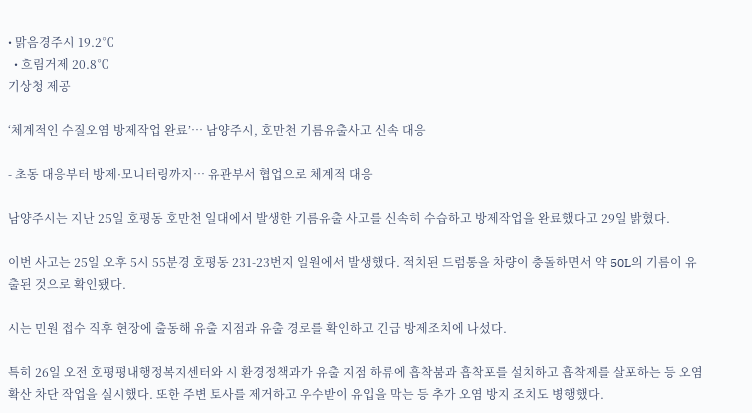• 맑음경주시 19.2℃
  • 흐림거제 20.8℃
기상청 제공

‘체계적인 수질오염 방제작업 완료’… 남양주시, 호만천 기름유출사고 신속 대응

- 초동 대응부터 방제·모니터링까지… 유관부서 협업으로 체계적 대응

남양주시는 지난 25일 호평동 호만천 일대에서 발생한 기름유출 사고를 신속히 수습하고 방제작업을 완료했다고 29일 밝혔다.

이번 사고는 25일 오후 5시 55분경 호평동 231-23번지 일원에서 발생했다. 적치된 드럼통을 차량이 충돌하면서 약 50L의 기름이 유출된 것으로 확인됐다.

시는 민원 접수 직후 현장에 출동해 유출 지점과 유출 경로를 확인하고 긴급 방제조치에 나섰다.

특히 26일 오전 호평평내행정복지센터와 시 환경정책과가 유출 지점 하류에 흡착붐과 흡착포를 설치하고 흡착제를 살포하는 등 오염 확산 차단 작업을 실시했다. 또한 주변 토사를 제거하고 우수받이 유입을 막는 등 추가 오염 방지 조치도 병행했다.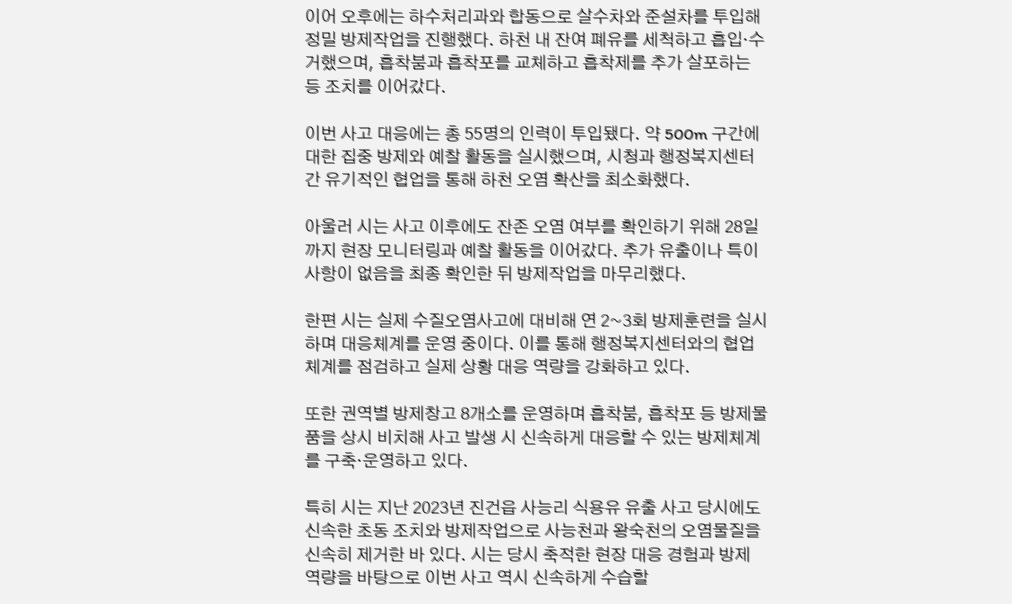이어 오후에는 하수처리과와 합동으로 살수차와 준설차를 투입해 정밀 방제작업을 진행했다. 하천 내 잔여 폐유를 세척하고 흡입·수거했으며, 흡착붐과 흡착포를 교체하고 흡착제를 추가 살포하는 등 조치를 이어갔다.

이번 사고 대응에는 총 55명의 인력이 투입됐다. 약 500m 구간에 대한 집중 방제와 예찰 활동을 실시했으며, 시청과 행정복지센터 간 유기적인 협업을 통해 하천 오염 확산을 최소화했다.

아울러 시는 사고 이후에도 잔존 오염 여부를 확인하기 위해 28일까지 현장 모니터링과 예찰 활동을 이어갔다. 추가 유출이나 특이사항이 없음을 최종 확인한 뒤 방제작업을 마무리했다.

한편 시는 실제 수질오염사고에 대비해 연 2~3회 방제훈련을 실시하며 대응체계를 운영 중이다. 이를 통해 행정복지센터와의 협업체계를 점검하고 실제 상황 대응 역량을 강화하고 있다.

또한 권역별 방제창고 8개소를 운영하며 흡착붐, 흡착포 등 방제물품을 상시 비치해 사고 발생 시 신속하게 대응할 수 있는 방제체계를 구축‧운영하고 있다.

특히 시는 지난 2023년 진건읍 사능리 식용유 유출 사고 당시에도 신속한 초동 조치와 방제작업으로 사능천과 왕숙천의 오염물질을 신속히 제거한 바 있다. 시는 당시 축적한 현장 대응 경험과 방제 역량을 바탕으로 이번 사고 역시 신속하게 수습할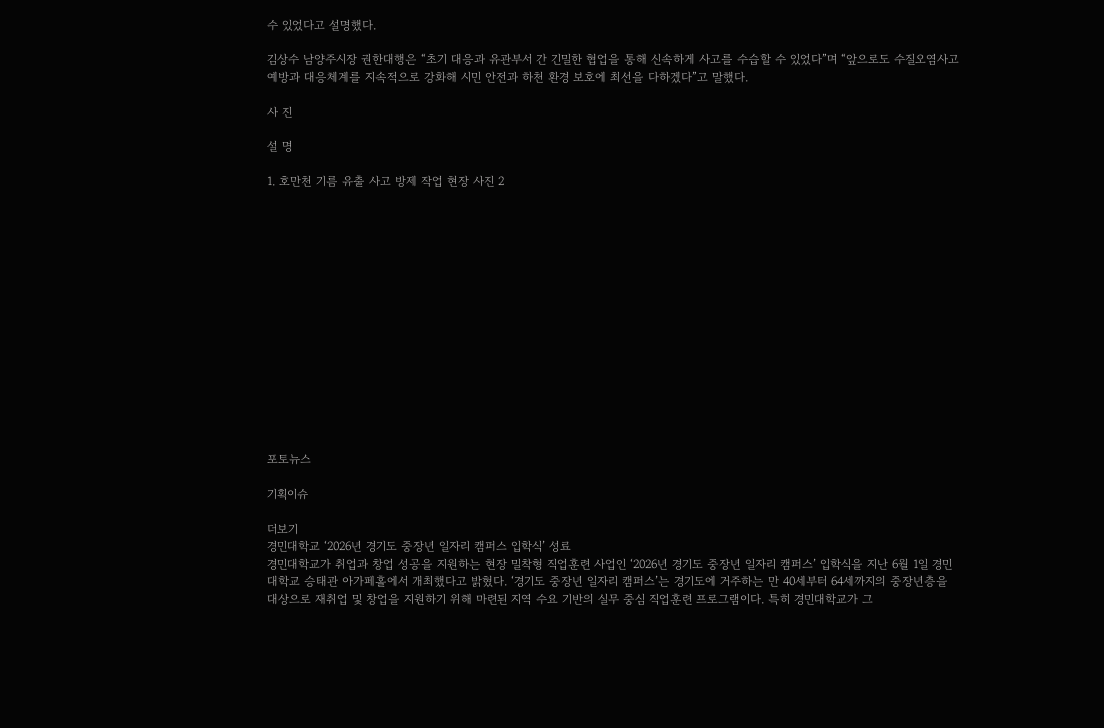수 있었다고 설명했다.

김상수 남양주시장 권한대행은 “초기 대응과 유관부서 간 긴밀한 협업을 통해 신속하게 사고를 수습할 수 있었다”며 “앞으로도 수질오염사고 예방과 대응체계를 지속적으로 강화해 시민 안전과 하천 환경 보호에 최선을 다하겠다”고 말했다.

사 진

설 명

1. 호만천 기름 유출 사고 방제 작업 현장 사진 2















포토뉴스

기획이슈

더보기
경민대학교 ‘2026년 경기도 중장년 일자리 캠퍼스 입학식’ 성료
경민대학교가 취업과 창업 성공을 지원하는 현장 밀착형 직업훈련 사업인 ‘2026년 경기도 중장년 일자리 캠퍼스’ 입학식을 지난 6월 1일 경민대학교 승태관 아가페홀에서 개최했다고 밝혔다. ‘경기도 중장년 일자리 캠퍼스’는 경기도에 거주하는 만 40세부터 64세까지의 중장년층을 대상으로 재취업 및 창업을 지원하기 위해 마련된 지역 수요 기반의 실무 중심 직업훈련 프로그램이다. 특히 경민대학교가 그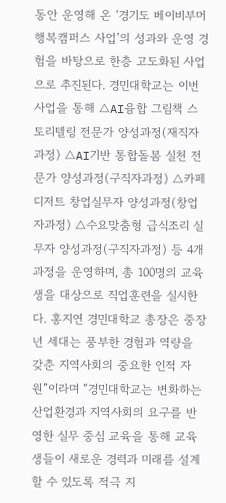동안 운영해 온 ‘경기도 베이비부머 행복캠퍼스 사업’의 성과와 운영 경험을 바탕으로 한층 고도화된 사업으로 추진된다. 경민대학교는 이번 사업을 통해 △AI융합 그림책 스토리텔링 전문가 양성과정(재직자과정) △AI기반 통합돌봄 실천 전문가 양성과정(구직자과정) △카페디저트 창업실무자 양성과정(창업자과정) △수요맞춤형 급식조리 실무자 양성과정(구직자과정) 등 4개 과정을 운영하며, 총 100명의 교육생을 대상으로 직업훈련을 실시한다. 홍지연 경민대학교 총장은 중장년 세대는 풍부한 경험과 역량을 갖춘 지역사회의 중요한 인적 자원”이라며 “경민대학교는 변화하는 산업환경과 지역사회의 요구를 반영한 실무 중심 교육을 통해 교육생들이 새로운 경력과 미래를 설계할 수 있도록 적극 지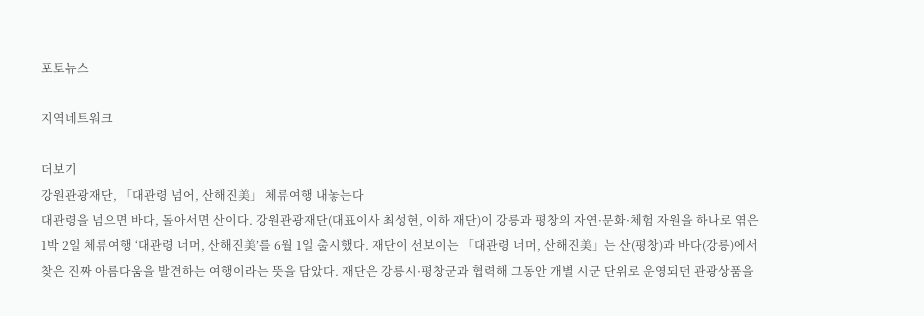포토뉴스

지역네트워크

더보기
강원관광재단, 「대관령 넘어, 산해진美」 체류여행 내놓는다
대관령을 넘으면 바다, 돌아서면 산이다. 강원관광재단(대표이사 최성현, 이하 재단)이 강릉과 평창의 자연·문화·체험 자원을 하나로 엮은 1박 2일 체류여행 ‘대관령 너머, 산해진美’를 6월 1일 출시했다. 재단이 선보이는 「대관령 너머, 산해진美」는 산(평창)과 바다(강릉)에서 찾은 진짜 아름다움을 발견하는 여행이라는 뜻을 담았다. 재단은 강릉시·평창군과 협력해 그동안 개별 시군 단위로 운영되던 관광상품을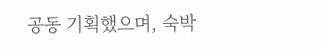공동 기획했으며, 숙박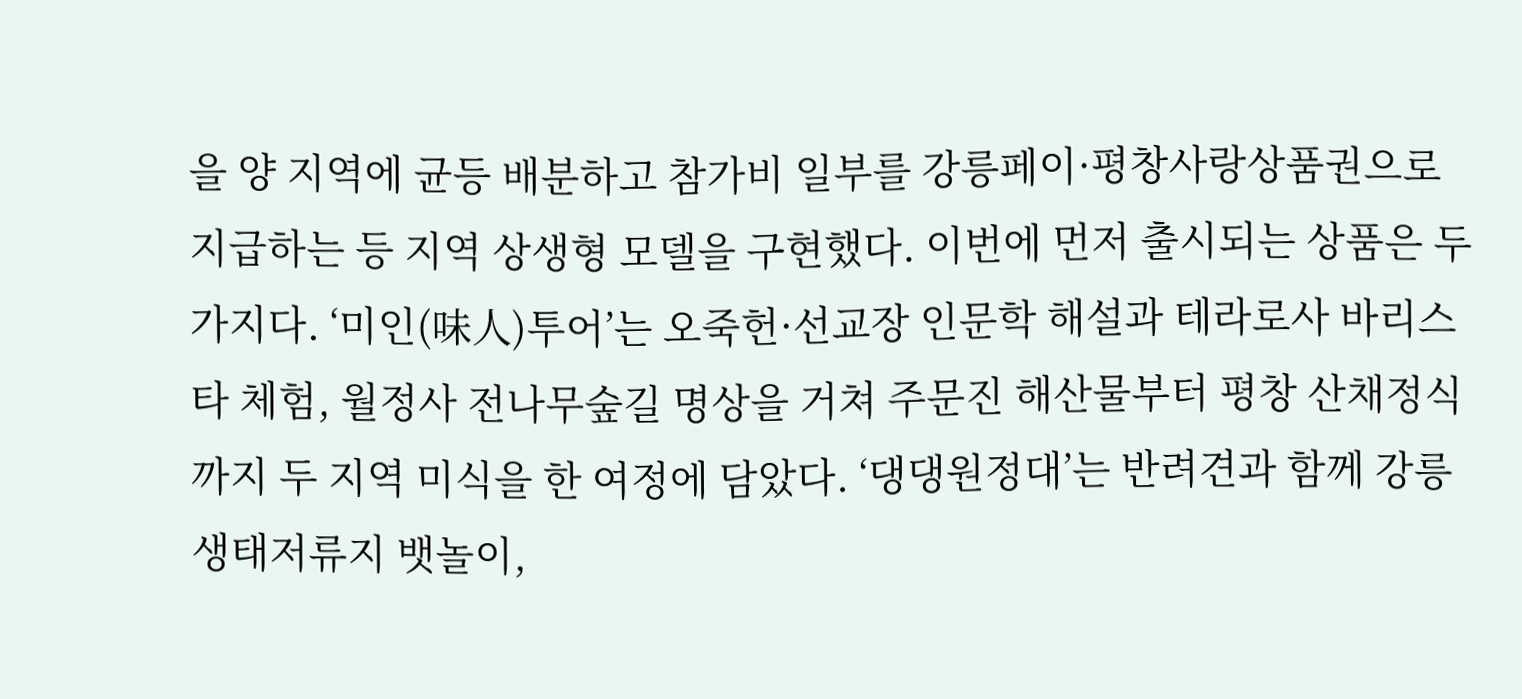을 양 지역에 균등 배분하고 참가비 일부를 강릉페이·평창사랑상품권으로 지급하는 등 지역 상생형 모델을 구현했다. 이번에 먼저 출시되는 상품은 두 가지다. ‘미인(味人)투어’는 오죽헌·선교장 인문학 해설과 테라로사 바리스타 체험, 월정사 전나무숲길 명상을 거쳐 주문진 해산물부터 평창 산채정식까지 두 지역 미식을 한 여정에 담았다. ‘댕댕원정대’는 반려견과 함께 강릉 생태저류지 뱃놀이,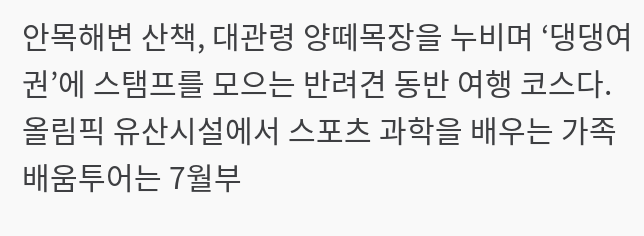안목해변 산책, 대관령 양떼목장을 누비며 ‘댕댕여권’에 스탬프를 모으는 반려견 동반 여행 코스다. 올림픽 유산시설에서 스포츠 과학을 배우는 가족배움투어는 7월부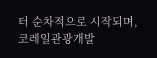터 순차적으로 시작되며, 코레일관광개발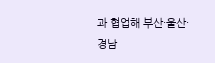과 협업해 부산·울산·경남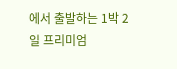에서 출발하는 1박 2일 프리미엄